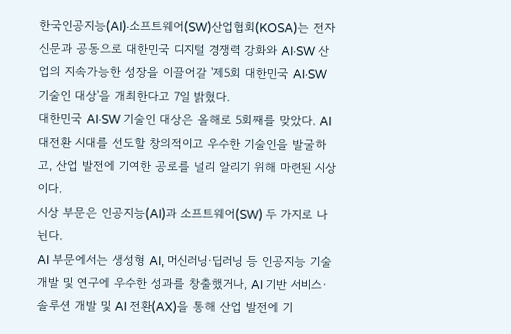한국인공지능(AI)·소프트웨어(SW)산업협회(KOSA)는 전자신문과 공동으로 대한민국 디지털 경쟁력 강화와 AI·SW 산업의 지속가능한 성장을 이끌어갈 '제5회 대한민국 AI·SW 기술인 대상'을 개최한다고 7일 밝혔다.
대한민국 AI·SW 기술인 대상은 올해로 5회째를 맞았다. AI 대전환 시대를 선도할 창의적이고 우수한 기술인을 발굴하고, 산업 발전에 기여한 공로를 널리 알리기 위해 마련된 시상이다.
시상 부문은 인공지능(AI)과 소프트웨어(SW) 두 가지로 나뉜다.
AI 부문에서는 생성형 AI, 머신러닝·딥러닝 등 인공지능 기술 개발 및 연구에 우수한 성과를 창출했거나, AI 기반 서비스·솔루션 개발 및 AI 전환(AX)을 통해 산업 발전에 기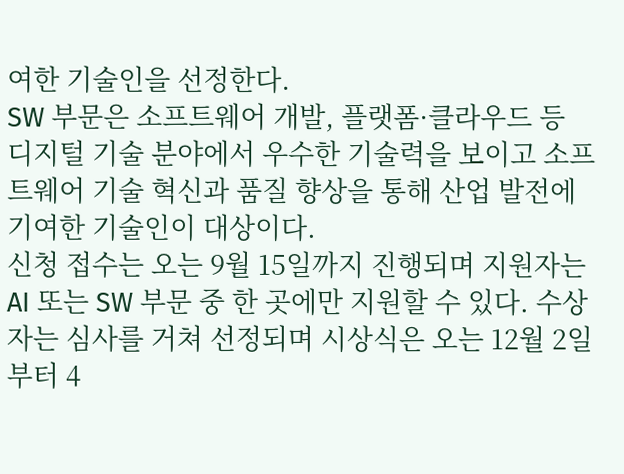여한 기술인을 선정한다.
SW 부문은 소프트웨어 개발, 플랫폼·클라우드 등 디지털 기술 분야에서 우수한 기술력을 보이고 소프트웨어 기술 혁신과 품질 향상을 통해 산업 발전에 기여한 기술인이 대상이다.
신청 접수는 오는 9월 15일까지 진행되며 지원자는 AI 또는 SW 부문 중 한 곳에만 지원할 수 있다. 수상자는 심사를 거쳐 선정되며 시상식은 오는 12월 2일부터 4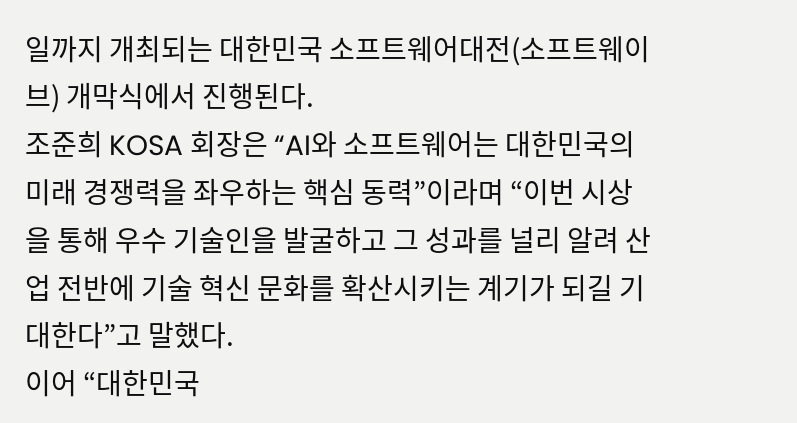일까지 개최되는 대한민국 소프트웨어대전(소프트웨이브) 개막식에서 진행된다.
조준희 KOSA 회장은 “AI와 소프트웨어는 대한민국의 미래 경쟁력을 좌우하는 핵심 동력”이라며 “이번 시상을 통해 우수 기술인을 발굴하고 그 성과를 널리 알려 산업 전반에 기술 혁신 문화를 확산시키는 계기가 되길 기대한다”고 말했다.
이어 “대한민국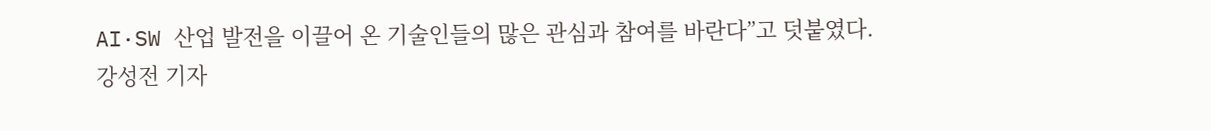AI·SW 산업 발전을 이끌어 온 기술인들의 많은 관심과 참여를 바란다”고 덧붙였다.
강성전 기자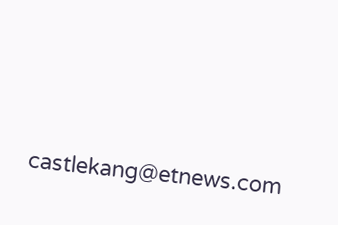castlekang@etnews.com